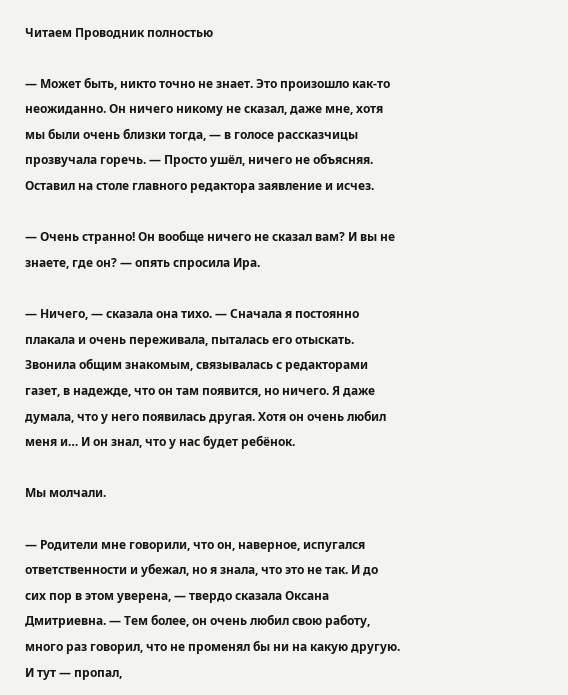Читаем Проводник полностью

— Может быть, никто точно не знает. Это произошло как-то неожиданно. Он ничего никому не сказал, даже мне, хотя мы были очень близки тогда, — в голосе рассказчицы прозвучала горечь. — Просто ушёл, ничего не объясняя. Оставил на столе главного редактора заявление и исчез.

— Очень странно! Он вообще ничего не сказал вам? И вы не знаете, где он? — опять спросила Ира.

— Ничего, — сказала она тихо. — Сначала я постоянно плакала и очень переживала, пыталась его отыскать. Звонила общим знакомым, связывалась с редакторами газет, в надежде, что он там появится, но ничего. Я даже думала, что у него появилась другая. Хотя он очень любил меня и… И он знал, что у нас будет ребёнок.

Мы молчали.

— Родители мне говорили, что он, наверное, испугался ответственности и убежал, но я знала, что это не так. И до сих пор в этом уверена, — твердо сказала Оксана Дмитриевна. — Тем более, он очень любил свою работу, много раз говорил, что не променял бы ни на какую другую. И тут — пропал,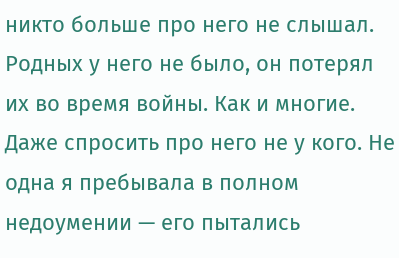никто больше про него не слышал. Родных у него не было, он потерял их во время войны. Как и многие. Даже спросить про него не у кого. Не одна я пребывала в полном недоумении — его пытались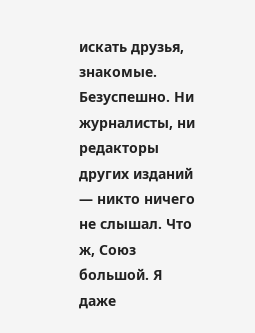искать друзья, знакомые. Безуспешно. Ни журналисты, ни редакторы других изданий — никто ничего не слышал. Что ж, Союз большой. Я даже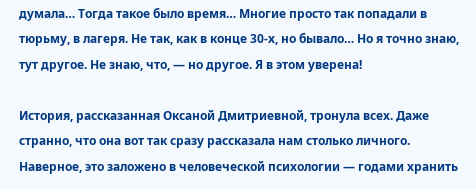думала… Тогда такое было время… Многие просто так попадали в тюрьму, в лагеря. Не так, как в конце 30-х, но бывало… Но я точно знаю, тут другое. Не знаю, что, — но другое. Я в этом уверена!

История, рассказанная Оксаной Дмитриевной, тронула всех. Даже странно, что она вот так сразу рассказала нам столько личного. Наверное, это заложено в человеческой психологии — годами хранить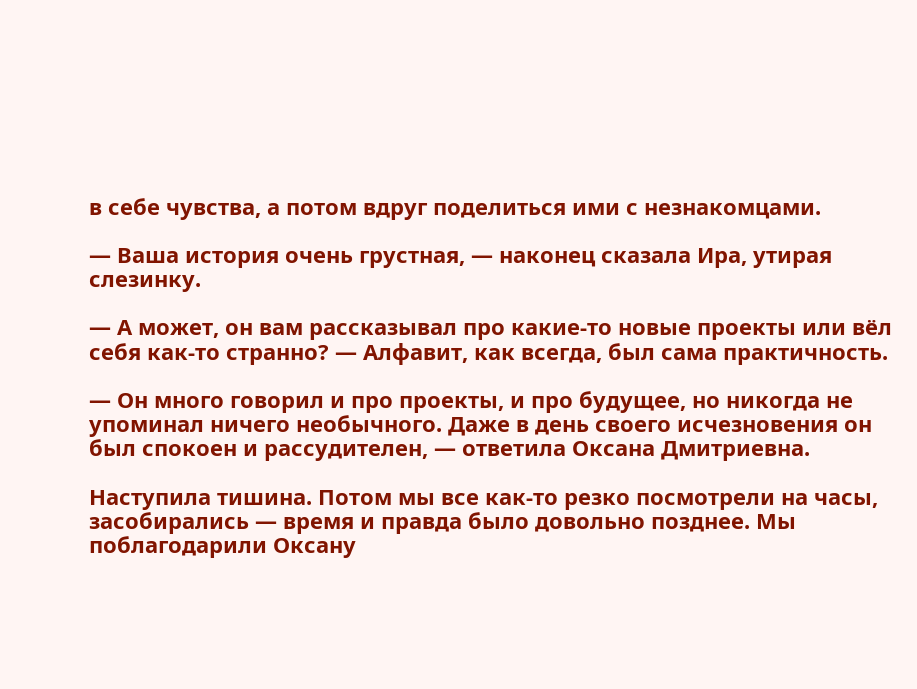в себе чувства, а потом вдруг поделиться ими с незнакомцами.

— Ваша история очень грустная, — наконец сказала Ира, утирая слезинку.

— А может, он вам рассказывал про какие-то новые проекты или вёл себя как-то странно? — Алфавит, как всегда, был сама практичность.

— Он много говорил и про проекты, и про будущее, но никогда не упоминал ничего необычного. Даже в день своего исчезновения он был спокоен и рассудителен, — ответила Оксана Дмитриевна.

Наступила тишина. Потом мы все как-то резко посмотрели на часы, засобирались — время и правда было довольно позднее. Мы поблагодарили Оксану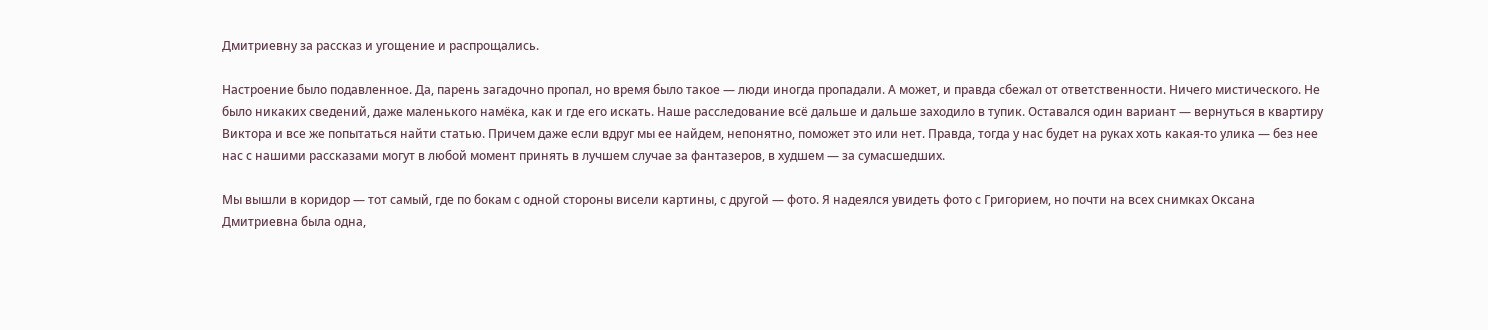Дмитриевну за рассказ и угощение и распрощались.

Настроение было подавленное. Да, парень загадочно пропал, но время было такое — люди иногда пропадали. А может, и правда сбежал от ответственности. Ничего мистического. Не было никаких сведений, даже маленького намёка, как и где его искать. Наше расследование всё дальше и дальше заходило в тупик. Оставался один вариант — вернуться в квартиру Виктора и все же попытаться найти статью. Причем даже если вдруг мы ее найдем, непонятно, поможет это или нет. Правда, тогда у нас будет на руках хоть какая-то улика — без нее нас с нашими рассказами могут в любой момент принять в лучшем случае за фантазеров, в худшем — за сумасшедших.

Мы вышли в коридор — тот самый, где по бокам с одной стороны висели картины, с другой — фото. Я надеялся увидеть фото с Григорием, но почти на всех снимках Оксана Дмитриевна была одна,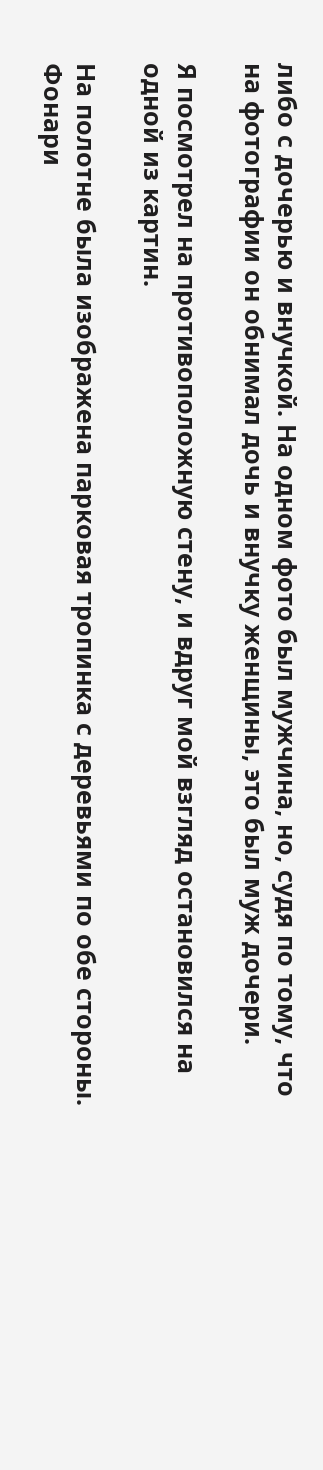либо с дочерью и внучкой. На одном фото был мужчина, но, судя по тому, что на фотографии он обнимал дочь и внучку женщины, это был муж дочери.

Я посмотрел на противоположную стену, и вдруг мой взгляд остановился на одной из картин.

На полотне была изображена парковая тропинка с деревьями по обе стороны. Фонари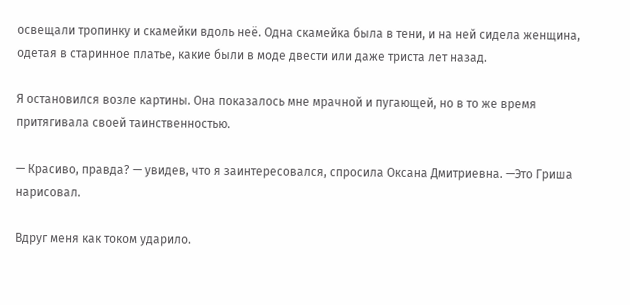освещали тропинку и скамейки вдоль неё. Одна скамейка была в тени, и на ней сидела женщина, одетая в старинное платье, какие были в моде двести или даже триста лет назад.

Я остановился возле картины. Она показалось мне мрачной и пугающей, но в то же время притягивала своей таинственностью.

— Красиво, правда? — увидев, что я заинтересовался, спросила Оксана Дмитриевна. —Это Гриша нарисовал.

Вдруг меня как током ударило.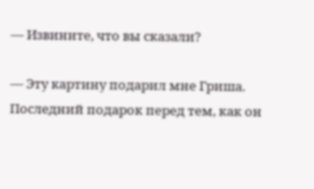— Извините, что вы сказали?

— Эту картину подарил мне Гриша. Последний подарок перед тем, как он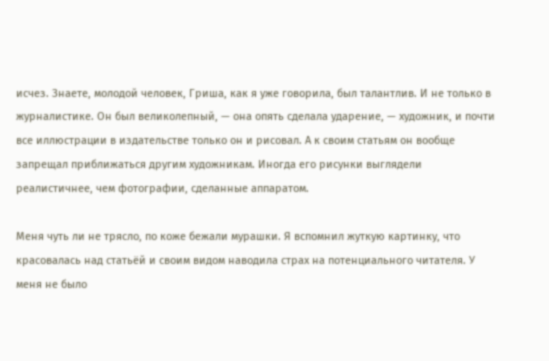исчез. Знаете, молодой человек, Гриша, как я уже говорила, был талантлив. И не только в журналистике. Он был великолепный, — она опять сделала ударение, — художник, и почти все иллюстрации в издательстве только он и рисовал. А к своим статьям он вообще запрещал приближаться другим художникам. Иногда его рисунки выглядели реалистичнее, чем фотографии, сделанные аппаратом.

Меня чуть ли не трясло, по коже бежали мурашки. Я вспомнил жуткую картинку, что красовалась над статьёй и своим видом наводила страх на потенциального читателя. У меня не было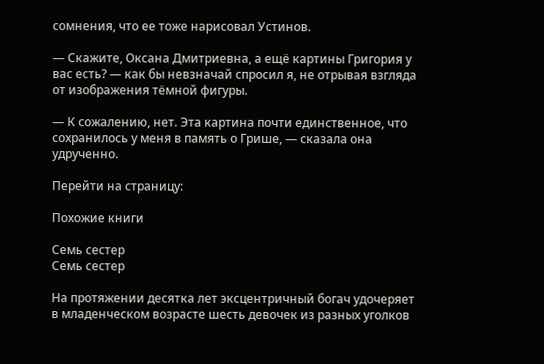сомнения, что ее тоже нарисовал Устинов.

— Скажите, Оксана Дмитриевна, а ещё картины Григория у вас есть? — как бы невзначай спросил я, не отрывая взгляда от изображения тёмной фигуры.

— К сожалению, нет. Эта картина почти единственное, что сохранилось у меня в память о Грише, — сказала она удрученно.

Перейти на страницу:

Похожие книги

Семь сестер
Семь сестер

На протяжении десятка лет эксцентричный богач удочеряет в младенческом возрасте шесть девочек из разных уголков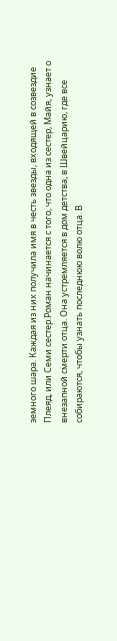земного шара. Каждая из них получила имя в честь звезды, входящей в созвездие Плеяд, или Семи сестер.Роман начинается с того, что одна из сестер, Майя, узнает о внезапной смерти отца. Она устремляется в дом детства, в Швейцарию, где все собираются, чтобы узнать последнюю волю отца. В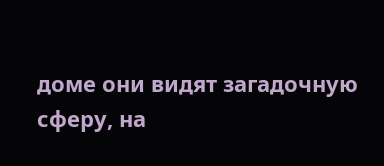доме они видят загадочную сферу, на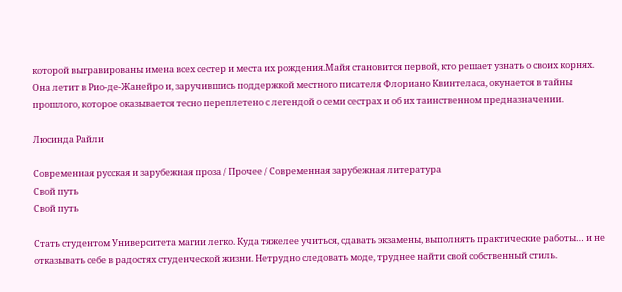которой выгравированы имена всех сестер и места их рождения.Майя становится первой, кто решает узнать о своих корнях. Она летит в Рио-де-Жанейро и, заручившись поддержкой местного писателя Флориано Квинтеласа, окунается в тайны прошлого, которое оказывается тесно переплетено с легендой о семи сестрах и об их таинственном предназначении.

Люсинда Райли

Современная русская и зарубежная проза / Прочее / Современная зарубежная литература
Свой путь
Свой путь

Стать студентом Университета магии легко. Куда тяжелее учиться, сдавать экзамены, выполнять практические работы… и не отказывать себе в радостях студенческой жизни. Нетрудно следовать моде, труднее найти свой собственный стиль.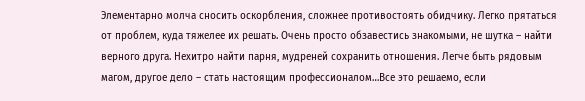Элементарно молча сносить оскорбления, сложнее противостоять обидчику. Легко прятаться от проблем, куда тяжелее их решать. Очень просто обзавестись знакомыми, не шутка – найти верного друга. Нехитро найти парня, мудреней сохранить отношения. Легче быть рядовым магом, другое дело – стать настоящим профессионалом…Все это решаемо, если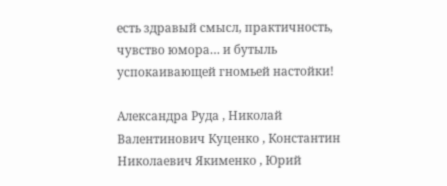есть здравый смысл, практичность, чувство юмора… и бутыль успокаивающей гномьей настойки!

Александра Руда , Николай Валентинович Куценко , Константин Николаевич Якименко , Юрий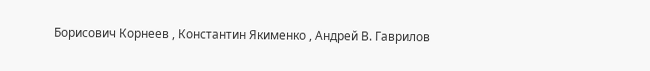Борисович Корнеев , Константин Якименко , Андрей В. Гаврилов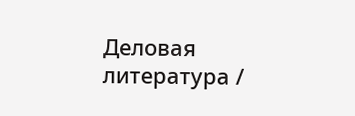Деловая литература /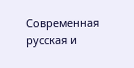Современная русская и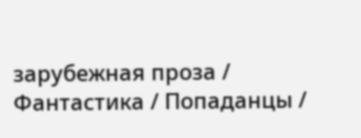зарубежная проза / Фантастика / Попаданцы /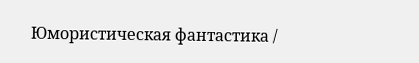Юмористическая фантастика /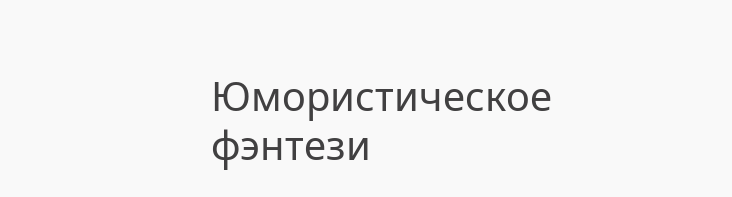Юмористическое фэнтези